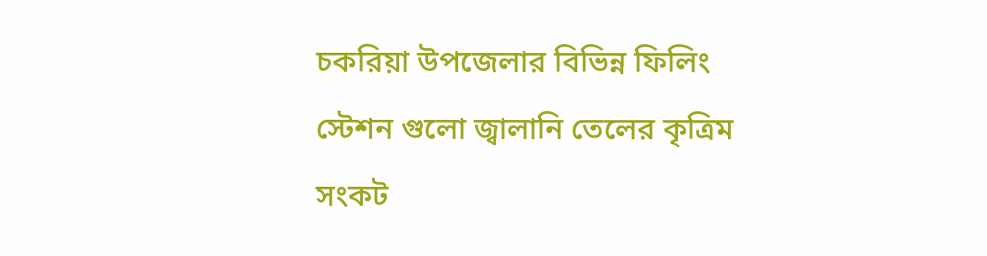চকরিয়া উপজেলার বিভিন্ন ফিলিং স্টেশন গুলো জ্বালানি তেলের কৃত্রিম সংকট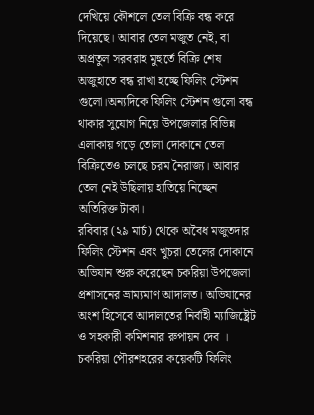দেখিয়ে কৌশলে তেল বিক্রি বন্ধ করে দিয়েছে। আবার তেল মজুত নেই, বা অপ্রতুল সরবরাহ মুহুর্তে বিক্রি শেষ অজুহাতে বন্ধ রাখা হচ্ছে ফিলিং স্টেশন গুলো।অন্যদিকে ফিলিং স্টেশন গুলো বন্ধ থাকার সুযোগ নিয়ে উপজেলার বিভিন্ন এলাকায় গড়ে তোলা দোকানে তেল বিক্রিতেও চলছে চরম নৈরাজ্য। আবার তেল নেই উছিলায় হাতিয়ে নিচ্ছেন অতিরিক্ত টাকা।
রবিবার (২৯ মার্চ) থেকে অবৈধ মজুতদার ফিলিং স্টেশন এবং খুচরা তেলের দোকানে অভিযান শুরু করেছেন চকরিয়া উপজেলা প্রশাসনের ভ্রাম্যমাণ আদালত। অভিযানের অংশ হিসেবে আদালতের নির্বাহী ম্যাজিষ্ট্রেট ও সহকারী কমিশনার রুপায়ন দেব ।
চকরিয়া পৌরশহরের কয়েকটি ফিলিং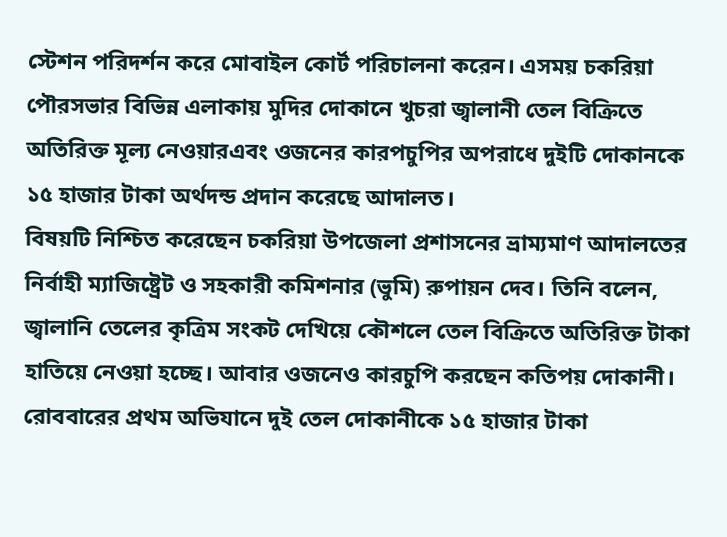স্টেশন পরিদর্শন করে মোবাইল কোর্ট পরিচালনা করেন। এসময় চকরিয়া পৌরসভার বিভিন্ন এলাকায় মুদির দোকানে খুচরা জ্বালানী তেল বিক্রিতে অতিরিক্ত মূল্য নেওয়ারএবং ওজনের কারপচুপির অপরাধে দুইটি দোকানকে ১৫ হাজার টাকা অর্থদন্ড প্রদান করেছে আদালত।
বিষয়টি নিশ্চিত করেছেন চকরিয়া উপজেলা প্রশাসনের ভ্রাম্যমাণ আদালতের নির্বাহী ম্যাজিষ্ট্রেট ও সহকারী কমিশনার (ভুমি) রুপায়ন দেব। তিনি বলেন, জ্বালানি তেলের কৃত্রিম সংকট দেখিয়ে কৌশলে তেল বিক্রিতে অতিরিক্ত টাকা হাতিয়ে নেওয়া হচ্ছে। আবার ওজনেও কারচুপি করছেন কতিপয় দোকানী। রোববারের প্রথম অভিযানে দুই তেল দোকানীকে ১৫ হাজার টাকা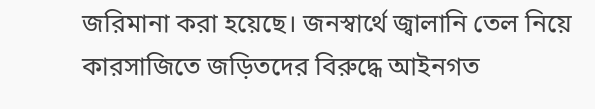জরিমানা করা হয়েছে। জনস্বার্থে জ্বালানি তেল নিয়ে কারসাজিতে জড়িতদের বিরুদ্ধে আইনগত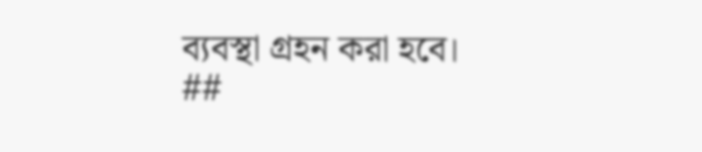ব্যবস্থা গ্রহন করা হবে। ##